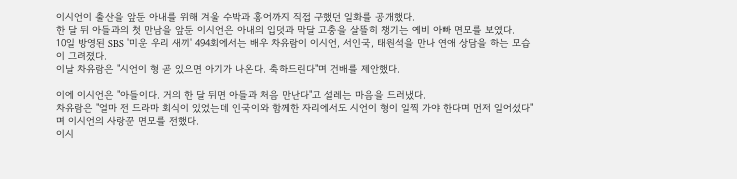이시언이 출산을 앞둔 아내를 위해 겨울 수박과 홍어까지 직접 구했던 일화를 공개했다.
한 달 뒤 아들과의 첫 만남을 앞둔 이시언은 아내의 입덧과 막달 고충을 살뜰히 챙기는 예비 아빠 면모를 보였다.
10일 방영된 SBS '미운 우리 새끼' 494회에서는 배우 차유람이 이시언, 서인국, 태원석을 만나 연애 상담을 하는 모습이 그려졌다.
이날 차유람은 "시언이 형 곧 있으면 아기가 나온다. 축하드린다"며 건배를 제안했다.

이에 이시언은 "아들이다. 거의 한 달 뒤면 아들과 처음 만난다"고 설레는 마음을 드러냈다.
차유람은 "얼마 전 드라마 회식이 있었는데 인국이와 함께한 자리에서도 시언이 형이 일찍 가야 한다며 먼저 일어섰다"며 이시언의 사랑꾼 면모를 전했다.
이시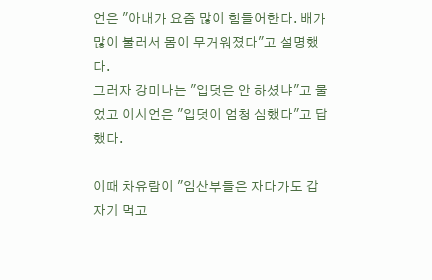언은 "아내가 요즘 많이 힘들어한다. 배가 많이 불러서 몸이 무거워졌다"고 설명했다.
그러자 강미나는 "입덧은 안 하셨냐"고 물었고 이시언은 "입덧이 엄청 심했다"고 답했다.

이때 차유람이 "임산부들은 자다가도 갑자기 먹고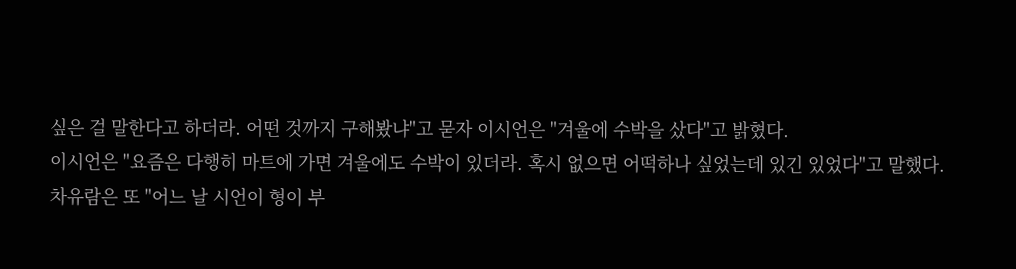싶은 걸 말한다고 하더라. 어떤 것까지 구해봤냐"고 묻자 이시언은 "겨울에 수박을 샀다"고 밝혔다.
이시언은 "요즘은 다행히 마트에 가면 겨울에도 수박이 있더라. 혹시 없으면 어떡하나 싶었는데 있긴 있었다"고 말했다.
차유람은 또 "어느 날 시언이 형이 부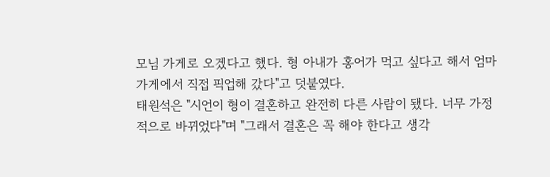모님 가게로 오겠다고 했다. 형 아내가 홍어가 먹고 싶다고 해서 엄마 가게에서 직접 픽업해 갔다"고 덧붙였다.
태원석은 "시언이 형이 결혼하고 완전히 다른 사람이 됐다. 너무 가정적으로 바뀌었다"며 "그래서 결혼은 꼭 해야 한다고 생각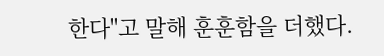한다"고 말해 훈훈함을 더했다.